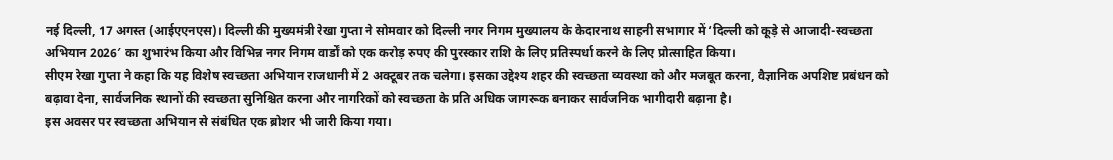नई दिल्ली, 17 अगस्त (आईएएनएस)। दिल्ली की मुख्यमंत्री रेखा गुप्ता ने सोमवार को दिल्ली नगर निगम मुख्यालय के केदारनाथ साहनी सभागार में ‘दिल्ली को कूड़े से आजादी-स्वच्छता अभियान 2026′ का शुभारंभ किया और विभिन्न नगर निगम वार्डों को एक करोड़ रुपए की पुरस्कार राशि के लिए प्रतिस्पर्धा करने के लिए प्रोत्साहित किया।
सीएम रेखा गुप्ता ने कहा कि यह विशेष स्वच्छता अभियान राजधानी में 2 अक्टूबर तक चलेगा। इसका उद्देश्य शहर की स्वच्छता व्यवस्था को और मजबूत करना, वैज्ञानिक अपशिष्ट प्रबंधन को बढ़ावा देना, सार्वजनिक स्थानों की स्वच्छता सुनिश्चित करना और नागरिकों को स्वच्छता के प्रति अधिक जागरूक बनाकर सार्वजनिक भागीदारी बढ़ाना है।
इस अवसर पर स्वच्छता अभियान से संबंधित एक ब्रोशर भी जारी किया गया।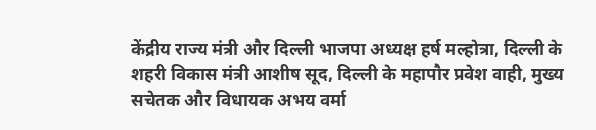केंद्रीय राज्य मंत्री और दिल्ली भाजपा अध्यक्ष हर्ष मल्होत्रा, दिल्ली के शहरी विकास मंत्री आशीष सूद, दिल्ली के महापौर प्रवेश वाही, मुख्य सचेतक और विधायक अभय वर्मा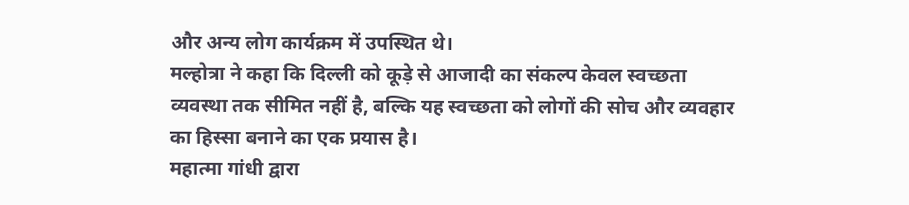और अन्य लोग कार्यक्रम में उपस्थित थे।
मल्होत्रा ने कहा कि दिल्ली को कूड़े से आजादी का संकल्प केवल स्वच्छता व्यवस्था तक सीमित नहीं है, बल्कि यह स्वच्छता को लोगों की सोच और व्यवहार का हिस्सा बनाने का एक प्रयास है।
महात्मा गांधी द्वारा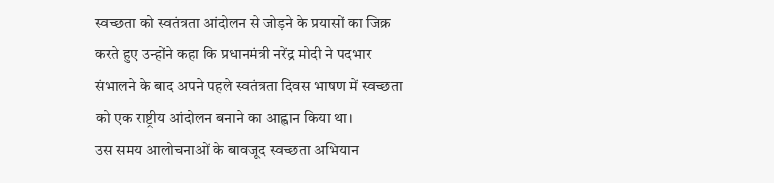स्वच्छता को स्वतंत्रता आंदोलन से जोड़ने के प्रयासों का जिक्र करते हुए उन्होंने कहा कि प्रधानमंत्री नरेंद्र मोदी ने पदभार संभालने के बाद अपने पहले स्वतंत्रता दिवस भाषण में स्वच्छता को एक राष्ट्रीय आंदोलन बनाने का आह्वान किया था।
उस समय आलोचनाओं के बावजूद स्वच्छता अभियान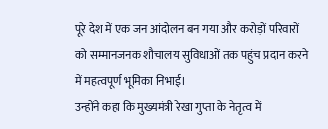पूरे देश में एक जन आंदोलन बन गया और करोड़ों परिवारों को सम्मानजनक शौचालय सुविधाओं तक पहुंच प्रदान करने में महत्वपूर्ण भूमिका निभाई।
उन्होंने कहा कि मुख्यमंत्री रेखा गुप्ता के नेतृत्व में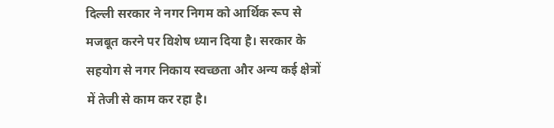दिल्ली सरकार ने नगर निगम को आर्थिक रूप से मजबूत करने पर विशेष ध्यान दिया है। सरकार के सहयोग से नगर निकाय स्वच्छता और अन्य कई क्षेत्रों में तेजी से काम कर रहा है।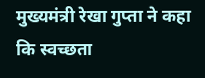मुख्यमंत्री रेखा गुप्ता ने कहा कि स्वच्छता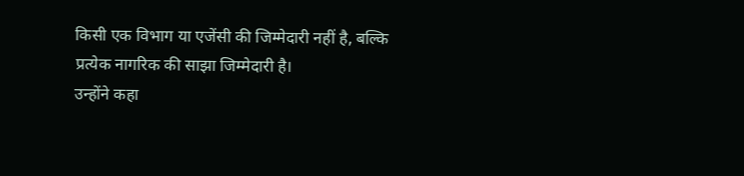किसी एक विभाग या एजेंसी की जिम्मेदारी नहीं है, बल्कि प्रत्येक नागरिक की साझा जिम्मेदारी है।
उन्होंने कहा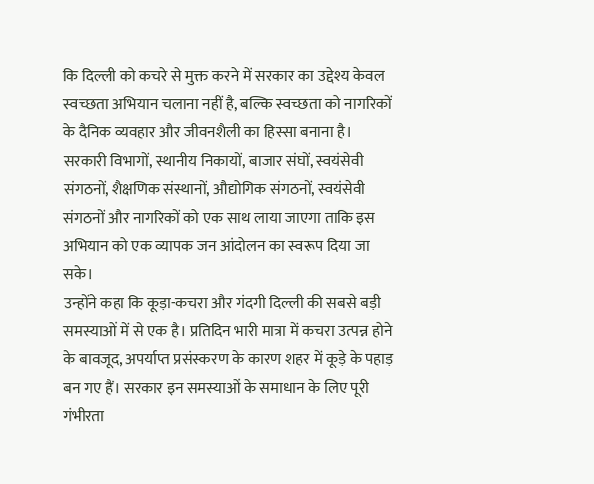कि दिल्ली को कचरे से मुक्त करने में सरकार का उद्देश्य केवल स्वच्छता अभियान चलाना नहीं है, बल्कि स्वच्छता को नागरिकों के दैनिक व्यवहार और जीवनशैली का हिस्सा बनाना है।
सरकारी विभागों, स्थानीय निकायों, बाजार संघों, स्वयंसेवी संगठनों, शैक्षणिक संस्थानों, औद्योगिक संगठनों, स्वयंसेवी संगठनों और नागरिकों को एक साथ लाया जाएगा ताकि इस अभियान को एक व्यापक जन आंदोलन का स्वरूप दिया जा सके।
उन्होंने कहा कि कूड़ा-कचरा और गंदगी दिल्ली की सबसे बड़ी समस्याओं में से एक है। प्रतिदिन भारी मात्रा में कचरा उत्पन्न होने के बावजूद, अपर्याप्त प्रसंस्करण के कारण शहर में कूड़े के पहाड़ बन गए हैं। सरकार इन समस्याओं के समाधान के लिए पूरी गंभीरता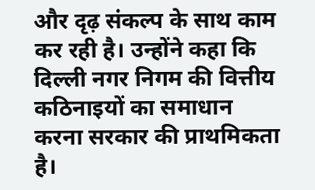और दृढ़ संकल्प के साथ काम कर रही है। उन्होंने कहा कि दिल्ली नगर निगम की वित्तीय कठिनाइयों का समाधान करना सरकार की प्राथमिकता है।